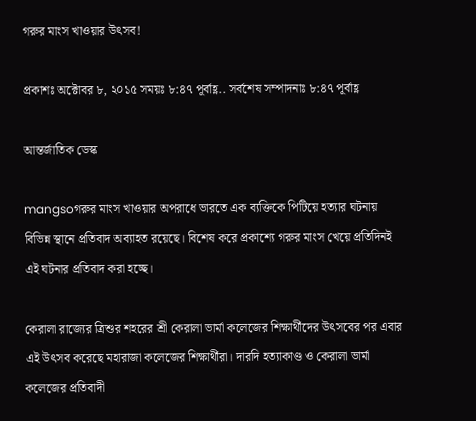গরুর মাংস খাওয়ার উৎসব!

প্রকাশঃ অক্টোবর ৮, ২০১৫ সময়ঃ ৮:৪৭ পূর্বাহ্ণ.. সর্বশেষ সম্পাদনাঃ ৮:৪৭ পূর্বাহ্ণ

আন্তর্জাতিক ডেস্ক

mangsoগরুর মাংস খাওয়ার অপরাধে ভারতে এক ব্যক্তিকে পিটিয়ে হত্যার ঘটনায় বিভিন্ন স্থানে প্রতিবাদ অব্যাহত রয়েছে। বিশেষ করে প্রকাশ্যে গরুর মাংস খেয়ে প্রতিদিনই এই ঘটনার প্রতিবাদ করা হচ্ছে।

কেরালা রাজ্যের ত্রিশুর শহরের শ্রী কেরালা ভার্মা কলেজের শিক্ষার্থীদের উৎসবের পর এবার এই উৎসব করেছে মহারাজা কলেজের শিক্ষার্থীরা। দারদি হত্যাকাণ্ড ও কেরালা ভার্মা কলেজের প্রতিবাদী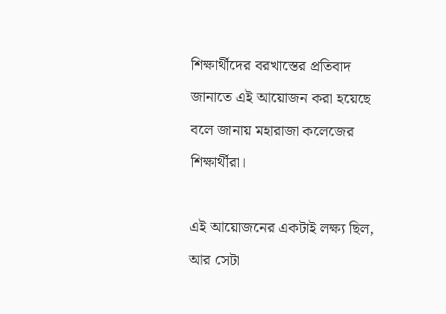শিক্ষার্থীদের বরখাস্তের প্রতিবাদ জানাতে এই আয়োজন করা হয়েছে বলে জানায় মহারাজা কলেজের শিক্ষার্থীরা।

এই আয়োজনের একটাই লক্ষ্য ছিল, আর সেটা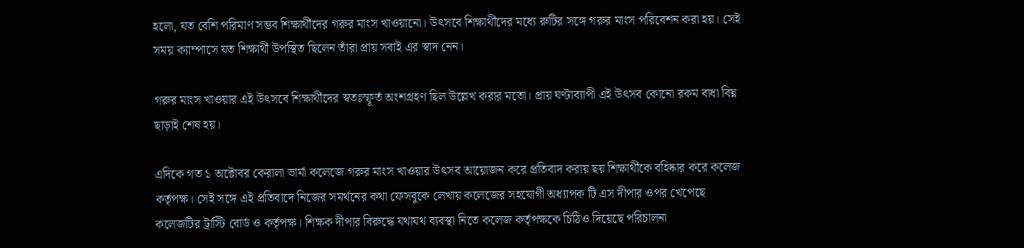হলো, যত বেশি পরিমাণ সম্ভব শিক্ষার্থীদের গরুর মাংস খাওয়ানো। উৎসবে শিক্ষার্থীদের মধ্যে রুটির সঙ্গে গরুর মাংস পরিবেশন করা হয়। সেই সময় ক্যাম্পাসে যত শিক্ষার্থী উপস্থিত ছিলেন তাঁরা প্রায় সবাই এর স্বাদ নেন।

গরুর মাংস খাওয়ার এই উৎসবে শিক্ষার্থীদের স্বতঃস্ফূর্ত অংশগ্রহণ ছিল উল্লেখ করার মতো। প্রায় ঘণ্টাব্যাপী এই উৎসব কোনো রকম বাধা বিঘ্ন ছাড়াই শেষ হয়।

এদিকে গত ১ অক্টোবর কেরালা ভার্মা কলেজে গরুর মাংস খাওয়ার উৎসব আয়োজন করে প্রতিবাদ করায় ছয় শিক্ষার্থীকে বহিষ্কার করে কলেজ কর্তৃপক্ষ। সেই সঙ্গে এই প্রতিবাদে নিজের সমর্থনের কথা ফেসবুকে লেখায় কলেজের সহযোগী অধ্যাপক টি এস দীপার ওপর খেপেছে কলেজটির ট্রাস্টি বোর্ড ও কর্তৃপক্ষ। শিক্ষক দীপার বিরুদ্ধে যথাযথ ব্যবস্থা নিতে কলেজ কর্তৃপক্ষকে চিঠিও দিয়েছে পরিচালনা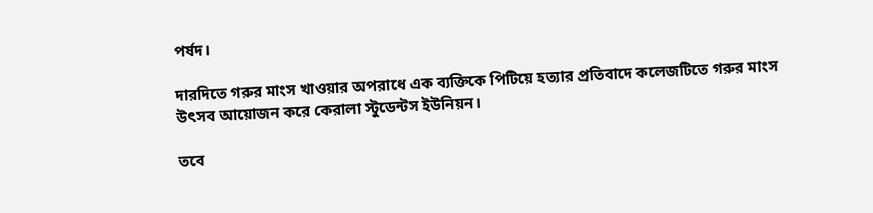পর্ষদ।

দারদিতে গরুর মাংস খাওয়ার অপরাধে এক ব্যক্তিকে পিটিয়ে হত্যার প্রতিবাদে কলেজটিতে গরুর মাংস উৎসব আয়োজন করে কেরালা স্টুডেন্টস ইউনিয়ন।

তবে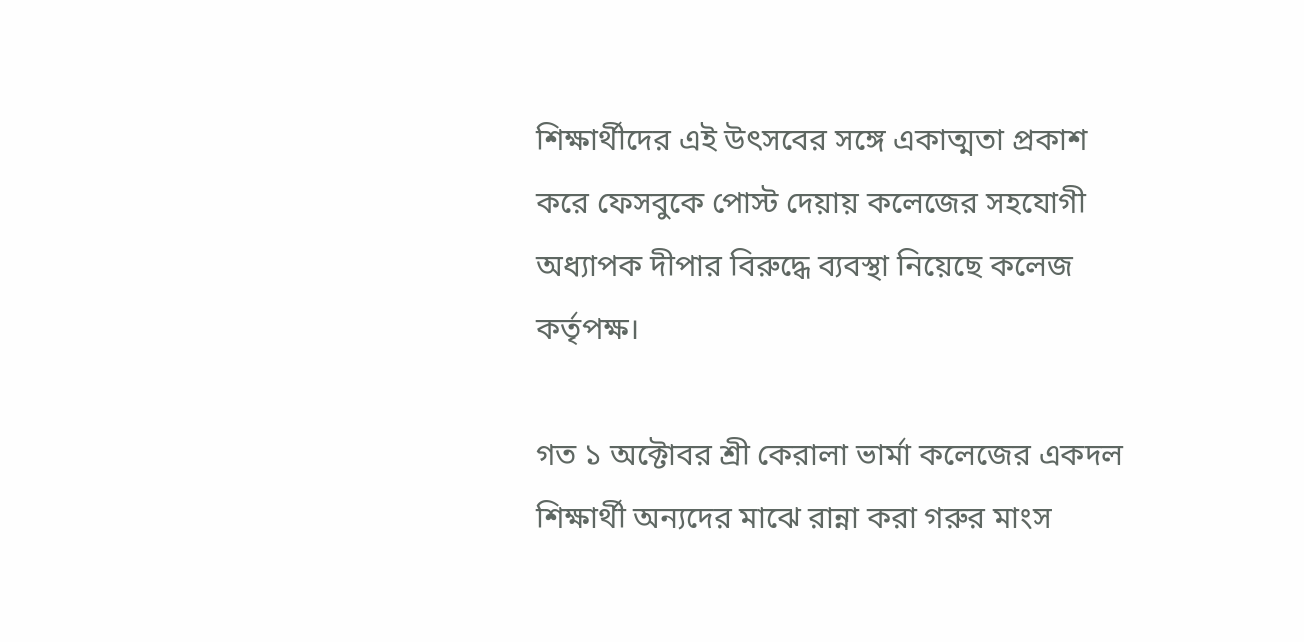শিক্ষার্থীদের এই উৎসবের সঙ্গে একাত্মতা প্রকাশ করে ফেসবুকে পোস্ট দেয়ায় কলেজের সহযোগী অধ্যাপক দীপার বিরুদ্ধে ব্যবস্থা নিয়েছে কলেজ কর্তৃপক্ষ।

গত ১ অক্টোবর শ্রী কেরালা ভার্মা কলেজের একদল শিক্ষার্থী অন্যদের মাঝে রান্না করা গরুর মাংস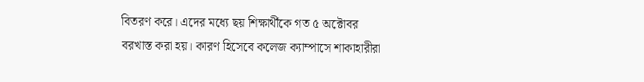বিতরণ করে। এদের মধ্যে ছয় শিক্ষার্থীকে গত ৫ অক্টোবর বরখাস্ত করা হয়। কারণ হিসেবে কলেজ ক্যাম্পাসে শাকাহারীরা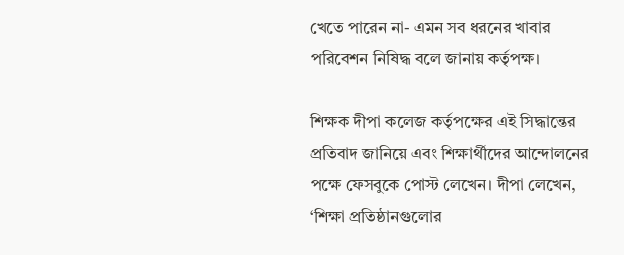খেতে পারেন না- এমন সব ধরনের খাবার পরিবেশন নিষিদ্ধ বলে জানায় কর্তৃপক্ষ।

শিক্ষক দীপা কলেজ কর্তৃপক্ষের এই সিদ্ধান্তের প্রতিবাদ জানিয়ে এবং শিক্ষার্থীদের আন্দোলনের পক্ষে ফেসবুকে পোস্ট লেখেন। দীপা লেখেন, ‘শিক্ষা প্রতিষ্ঠানগুলোর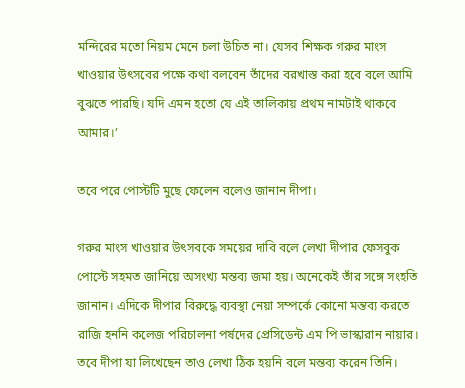মন্দিরের মতো নিয়ম মেনে চলা উচিত না। যেসব শিক্ষক গরুর মাংস খাওয়ার উৎসবের পক্ষে কথা বলবেন তাঁদের বরখাস্ত করা হবে বলে আমি বুঝতে পারছি। যদি এমন হতো যে এই তালিকায় প্রথম নামটাই থাকবে আমার।’

তবে পরে পোস্টটি মুছে ফেলেন বলেও জানান দীপা।

গরুর মাংস খাওয়ার উৎসবকে সময়ের দাবি বলে লেখা দীপার ফেসবুক পোস্টে সহমত জানিয়ে অসংখ্য মন্তব্য জমা হয়। অনেকেই তাঁর সঙ্গে সংহতি জানান। এদিকে দীপার বিরুদ্ধে ব্যবস্থা নেয়া সম্পর্কে কোনো মন্তব্য করতে রাজি হননি কলেজ পরিচালনা পর্ষদের প্রেসিডেন্ট এম পি ভাস্কারান নায়ার। তবে দীপা যা লিখেছেন তাও লেখা ঠিক হয়নি বলে মন্তব্য করেন তিনি।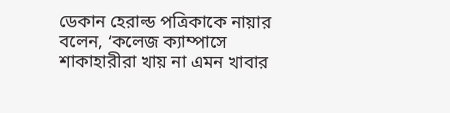ডেকান হেরাল্ড পত্রিকাকে নায়ার বলেন, ‘কলেজ ক্যাম্পাসে শাকাহারীরা খায় না এমন খাবার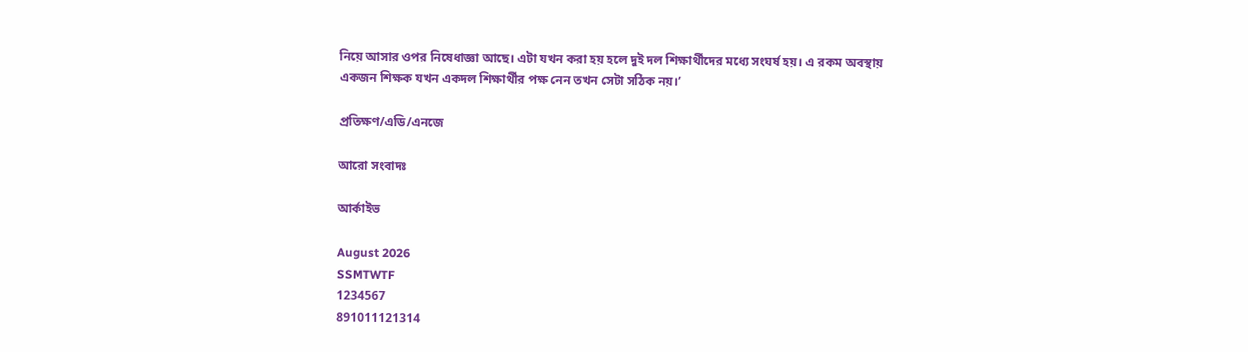নিয়ে আসার ওপর নিষেধাজ্ঞা আছে। এটা যখন করা হয় হলে দুই দল শিক্ষার্থীদের মধ্যে সংঘর্ষ হয়। এ রকম অবস্থায় একজন শিক্ষক যখন একদল শিক্ষার্থীর পক্ষ নেন তখন সেটা সঠিক নয়।’

প্রতিক্ষণ/এডি/এনজে

আরো সংবাদঃ

আর্কাইভ

August 2026
SSMTWTF
1234567
891011121314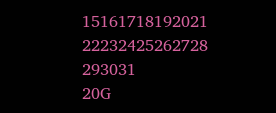15161718192021
22232425262728
293031
20G